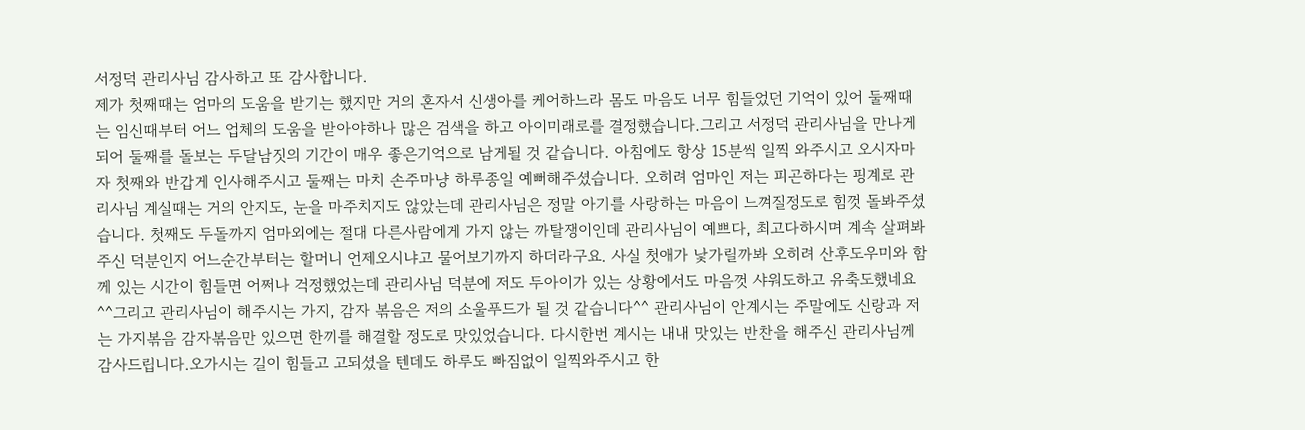서정덕 관리사님 감사하고 또 감사합니다.
제가 첫째때는 엄마의 도움을 받기는 했지만 거의 혼자서 신생아를 케어하느라 몸도 마음도 너무 힘들었던 기억이 있어 둘째때는 임신때부터 어느 업체의 도움을 받아야하나 많은 검색을 하고 아이미래로를 결정했습니다.그리고 서정덕 관리사님을 만나게 되어 둘째를 돌보는 두달남짓의 기간이 매우 좋은기억으로 남게될 것 같습니다. 아침에도 항상 15분씩 일찍 와주시고 오시자마자 첫째와 반갑게 인사해주시고 둘째는 마치 손주마냥 하루종일 예뻐해주셨습니다. 오히려 엄마인 저는 피곤하다는 핑계로 관리사님 계실때는 거의 안지도, 눈을 마주치지도 않았는데 관리사님은 정말 아기를 사랑하는 마음이 느껴질정도로 힘껏 돌봐주셨습니다. 첫째도 두돌까지 엄마외에는 절대 다른사람에게 가지 않는 까탈쟁이인데 관리사님이 예쁘다, 최고다하시며 계속 살펴봐주신 덕분인지 어느순간부터는 할머니 언제오시냐고 물어보기까지 하더라구요. 사실 첫애가 낯가릴까봐 오히려 산후도우미와 함께 있는 시간이 힘들면 어쩌나 걱정했었는데 관리사님 덕분에 저도 두아이가 있는 상황에서도 마음껏 샤워도하고 유축도했네요^^그리고 관리사님이 해주시는 가지, 감자 볶음은 저의 소울푸드가 될 것 같습니다^^ 관리사님이 안계시는 주말에도 신랑과 저는 가지볶음 감자볶음만 있으면 한끼를 해결할 정도로 맛있었습니다. 다시한번 계시는 내내 맛있는 반찬을 해주신 관리사님께 감사드립니다.오가시는 길이 힘들고 고되셨을 텐데도 하루도 빠짐없이 일찍와주시고 한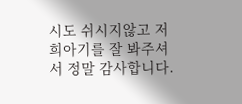시도 쉬시지않고 저희아기를 잘 봐주셔서 정말 감사합니다.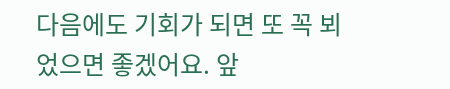다음에도 기회가 되면 또 꼭 뵈었으면 좋겠어요. 앞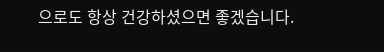으로도 항상 건강하셨으면 좋겠습니다.